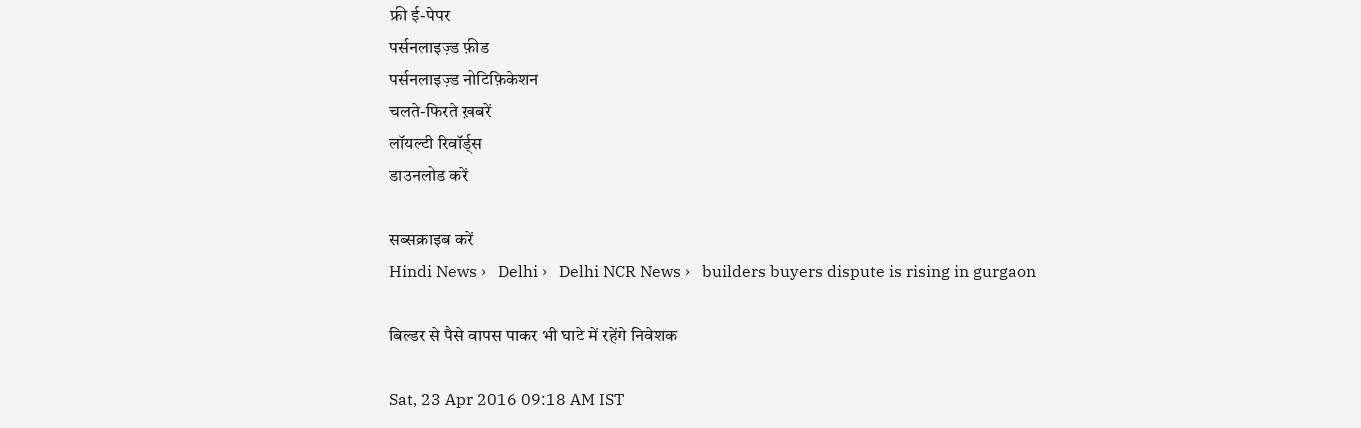फ्री ई-पेपर
पर्सनलाइज़्ड फ़ीड
पर्सनलाइज़्ड नोटिफ़िकेशन
चलते-फिरते ख़बरें
लॉयल्टी रिवॉर्ड्स
डाउनलोड करें

सब्सक्राइब करें
Hindi News ›   Delhi ›   Delhi NCR News ›   builders buyers dispute is rising in gurgaon

बिल्डर से पैसे वापस पाकर भी घाटे में रहेंगे निवेशक

Sat, 23 Apr 2016 09:18 AM IST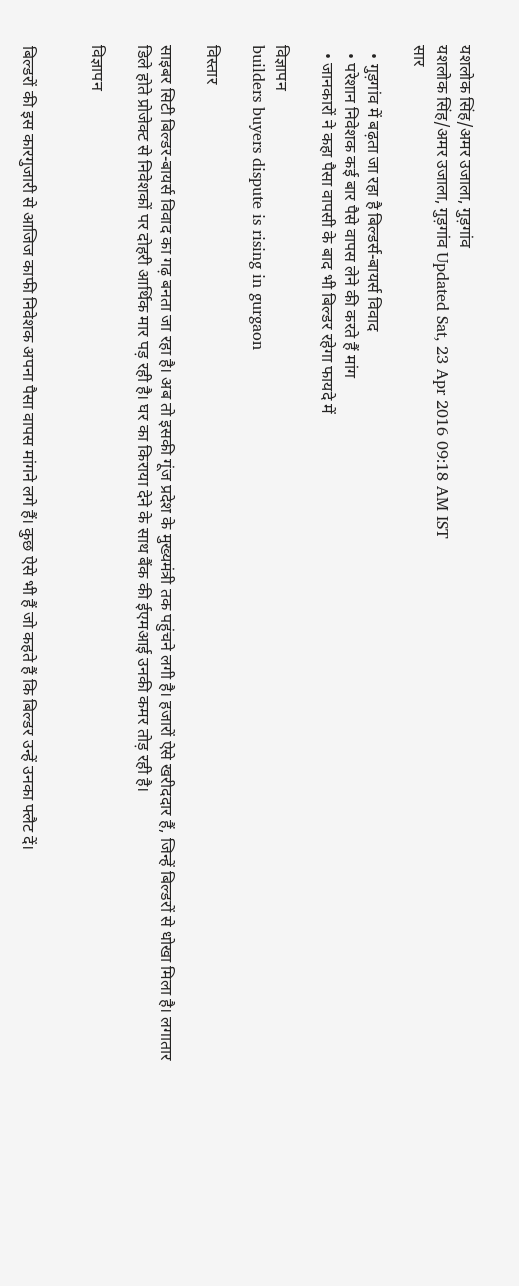यशलोक सिंह/अमर उजाला, गुड़गांव
यशलोक सिंह/अमर उजाला, गुड़गांव Updated Sat, 23 Apr 2016 09:18 AM IST
सार

  • गुड़गांव में बढ़ता जा रहा है बिल्डर्स-बायर्स विवाद
  • परेशान निवेशक कई बार पैसे वापस लेने की करते हैं मांग
  • जानकारों ने कहा पैसा वापसी के बाद भी बिल्डर रहेगा फायदे में

विज्ञापन
builders buyers dispute is rising in gurgaon

विस्तार

साइबर सिटी बिल्डर-बायर्स विवाद का गढ़ बनता जा रहा है। अब तो इसकी गूंज प्रदेश के मुख्यमंत्री तक पहुंचने लगी है। हजारों ऐसे खरीददार हैं, जिन्हें बिल्डरों से धोखा मिला है। लगातार डिले होते प्रोजेक्ट से निवेशकों पर दोहरी आर्थिक मार पड़ रही है। घर का किराया देने के साथ बैंक की ईएमआई उनकी कमर तोड़ रही है।

विज्ञापन


बिल्डरों की इस कारगुजारी से आजिज काफी निवेशक अपना पैसा वापस मांगने लगे हैं। कुछ ऐसे भी हैं जो कहते हैं कि बिल्डर उन्हें उनका फ्लैट दें।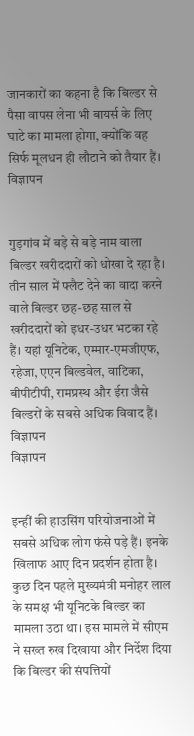जानकारों का कहना है कि बिल्डर से पैसा वापस लेना भी बायर्स के लिए घाटे का मामला होगा, क्योंकि वह सिर्फ मूलधन ही लौटाने को तैयार हैं।
विज्ञापन


गुड़गांव में बड़े से बड़े नाम वाला बिल्डर खरीददारों को धोखा दे रहा है। तीन साल में फ्लैट देने का वादा करने वाले बिल्डर छह-छह साल से खरीददारों को इधर-उधर भटका रहे हैं। यहां यूनिटेक, एम्मार-एमजीएफ, रहेजा, एएन बिल्डवेल, वाटिका, बीपीटीपी, रामप्रस्थ और ईरा जैसे बिल्डरों के सबसे अधिक विवाद हैं।
विज्ञापन
विज्ञापन


इन्हीं की हाउसिंग परियोजनाओं में सबसे अधिक लोग फंसे पड़े हैं। इनके खिलाफ आए दिन प्रदर्शन होता है। कुछ दिन पहले मुख्यमंत्री मनोहर लाल के समक्ष भी यूनिटके बिल्डर का मामला उठा था। इस मामले में सीएम ने सख्त रुख दिखाया और निर्देश दिया कि बिल्डर की संपत्तियों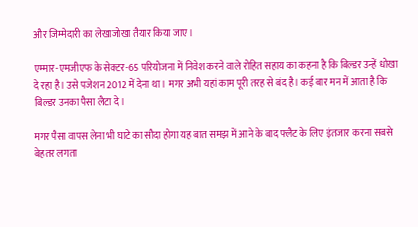और जिम्मेदारी का लेखाजोखा तैयार किया जाए।

एम्मार-एमजीएफ के सेक्टर-65 परियोजना में निवेश करने वाले रोहित सहाय का कहना है कि बिल्डर उन्हें धोखा दे रहा है। उसे पजेशन 2012 में देना था। मगर अभी यहां काम पूरी तरह से बंद है। कई बार मन में आता है कि बिल्डर उनका पैसा लैटा दे।

मगर पैसा वापस लेना भी घाटे का सौदा होगा यह बात समझ में आने के बाद फ्लैट के लिए इंतजार करना सबसे बेहतर लगता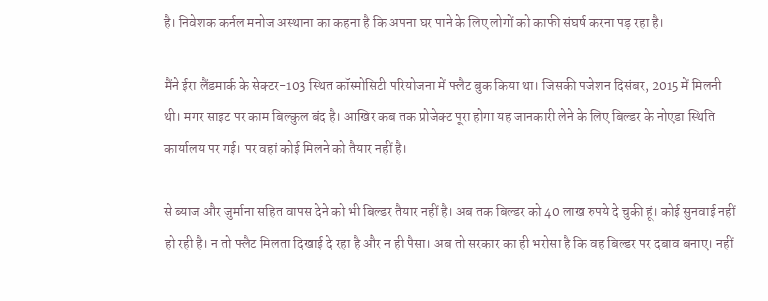है। निवेशक कर्नल मनोज अस्थाना का कहना है कि अपना घर पाने के लिए लोगों को काफी संघर्ष करना पड़ रहा है।

मैंने ईरा लैंडमार्क के सेक्टर-103 स्थित कॉस्मोसिटी परियोजना में फ्लैट बुक किया था। जिसकी पजेशन दिसंबर, 2015 में मिलनी थी। मगर साइट पर काम बिल्कुल बंद है। आखिर कब तक प्रोजेक्ट पूरा होगा यह जानकारी लेने के लिए बिल्डर के नोएडा स्थिति कार्यालय पर गई। पर वहां कोई मिलने को तैयार नहीं है।

से ब्याज और जुर्माना सहित वापस देने को भी बिल्डर तैयार नहीं है। अब तक बिल्डर को 40 लाख रुपये दे चुकी हूं। कोई सुनवाई नहीं हो रही है। न तो फ्लैट मिलता दिखाई दे रहा है और न ही पैसा। अब तो सरकार का ही भरोसा है कि वह बिल्डर पर दबाव बनाए। नहीं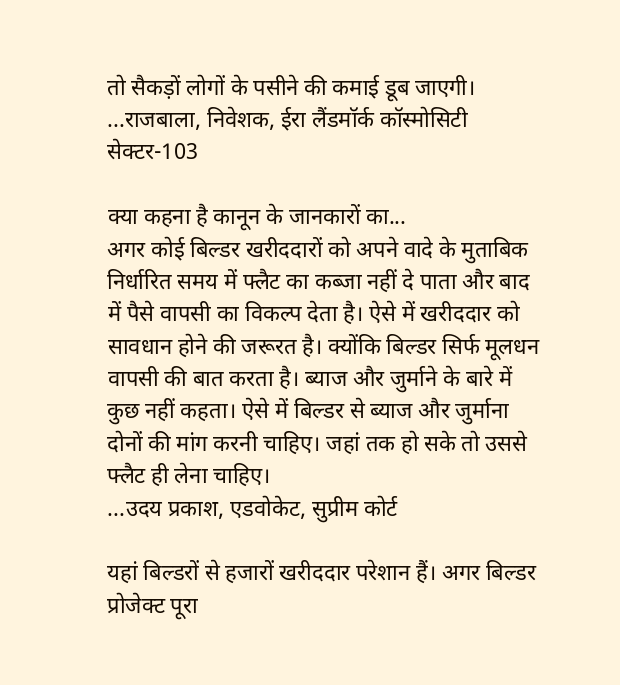तो सैकड़ों लोगों के पसीने की कमाई डूब जाएगी। ...राजबाला, निवेशक, ईरा लैंडमॉर्क कॉस्मोसिटी सेक्टर-103

क्या कहना है कानून के जानकारों का...
अगर कोई बिल्डर खरीददारों को अपने वादे के मुताबिक निर्धारित समय में फ्लैट का कब्जा नहीं दे पाता और बाद में पैसे वापसी का विकल्प देता है। ऐसे में खरीददार को सावधान होने की जरूरत है। क्योंकि बिल्डर सिर्फ मूलधन वापसी की बात करता है। ब्याज और जुर्माने के बारे में कुछ नहीं कहता। ऐसे में बिल्डर से ब्याज और जुर्माना दोनों की मांग करनी चाहिए। जहां तक हो सके तो उससे फ्लैट ही लेना चाहिए।
...उदय प्रकाश, एडवोकेट, सुप्रीम कोर्ट

यहां बिल्डरों से हजारों खरीददार परेशान हैं। अगर बिल्डर प्रोजेक्ट पूरा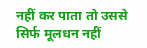नहीं कर पाता तो उससे सिर्फ मूलधन नहीं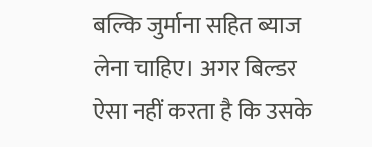बल्कि जुर्माना सहित ब्याज लेना चाहिए। अगर बिल्डर ऐसा नहीं करता है कि उसके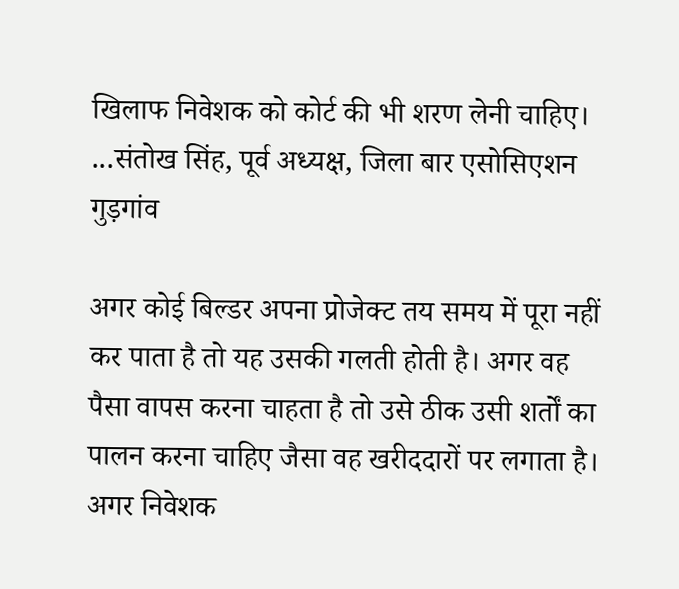खिलाफ निवेशक को कोर्ट की भी शरण लेनी चाहिए। ...संतोख सिंह, पूर्व अध्यक्ष, जिला बार एसोसिएशन गुड़गांव

अगर कोई बिल्डर अपना प्रोजेक्ट तय समय में पूरा नहीं कर पाता है तो यह उसकी गलती होती है। अगर वह पैसा वापस करना चाहता है तो उसे ठीक उसी शर्तों का पालन करना चाहिए जैसा वह खरीददारों पर लगाता है। अगर निवेशक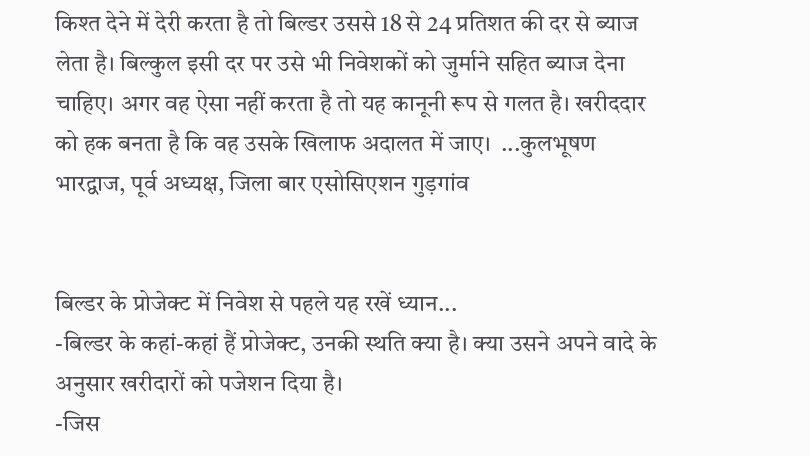किश्त देने में देरी करता है तो बिल्डर उससे 18 से 24 प्रतिशत की दर से ब्याज लेता है। बिल्कुल इसी दर पर उसे भी निवेशकों को जुर्माने सहित ब्याज देना चाहिए। अगर वह ऐसा नहीं करता है तो यह कानूनी रूप से गलत है। खरीददार को हक बनता है कि वह उसके खिलाफ अदालत में जाए।  ...कुलभूषण भारद्वाज, पूर्व अध्यक्ष, जिला बार एसोसिएशन गुड़गांव


बिल्डर के प्रोजेक्ट में निवेश से पहले यह रखें ध्यान...
-बिल्डर के कहां-कहां हैं प्रोजेक्ट, उनकी स्थति क्या है। क्या उसने अपने वादे के अनुसार खरीदारों को पजेशन दिया है।
-जिस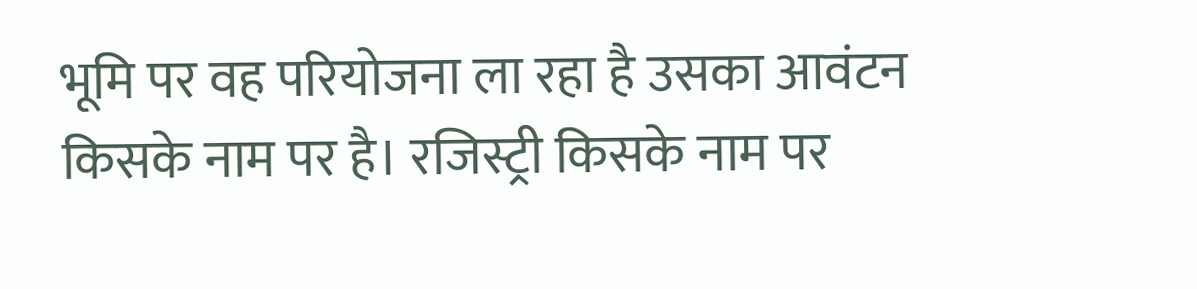भूमि पर वह परियोजना ला रहा है उसका आवंटन किसके नाम पर है। रजिस्ट्री किसके नाम पर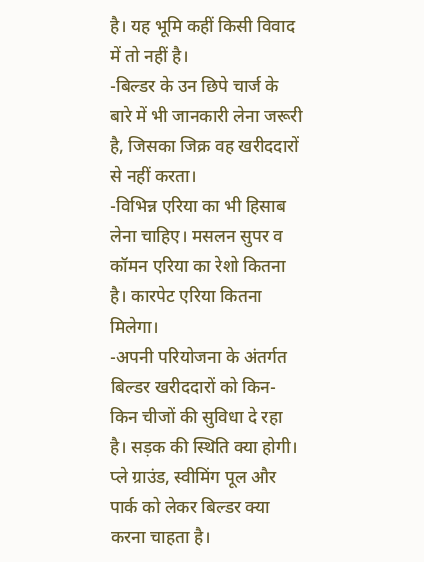है। यह भूमि कहीं किसी विवाद में तो नहीं है।
-बिल्डर के उन छिपे चार्ज के बारे में भी जानकारी लेना जरूरी है, जिसका जिक्र वह खरीददारों से नहीं करता।
-विभिन्न एरिया का भी हिसाब लेना चाहिए। मसलन सुपर व कॉमन एरिया का रेशो कितना है। कारपेट एरिया कितना मिलेगा।
-अपनी परियोजना के अंतर्गत बिल्डर खरीददारों को किन-किन चीजों की सुविधा दे रहा है। सड़क की स्थिति क्या होगी। प्ले ग्राउंड, स्वीमिंग पूल और पार्क को लेकर बिल्डर क्या करना चाहता है।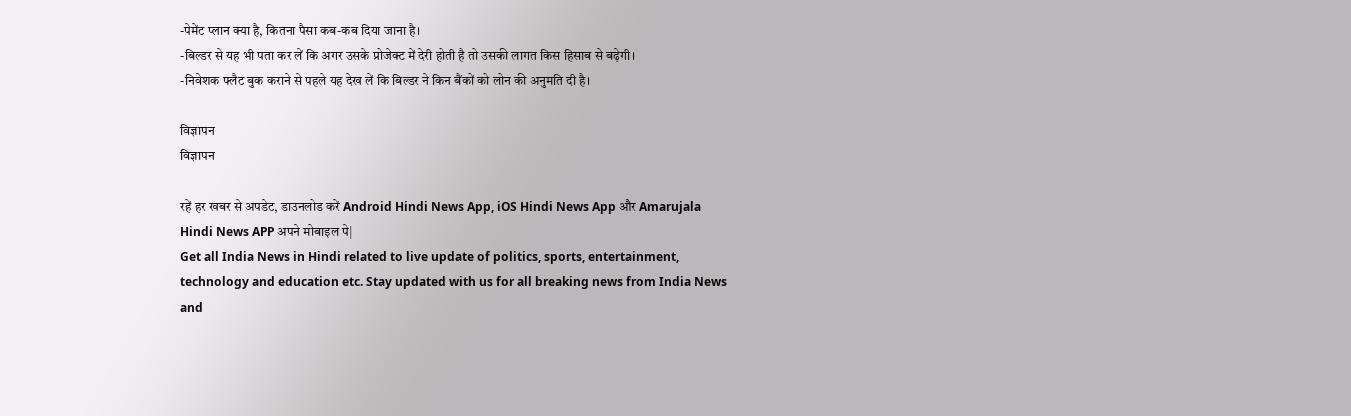-पेमेंट प्लान क्या है, कितना पैसा कब-कब दिया जाना है।
-बिल्डर से यह भी पता कर लें कि अगर उसके प्रोजेक्ट में देरी होती है तो उसकी लागत किस हिसाब से बढ़ेगी।
-निवेशक फ्लैट बुक कराने से पहले यह देख लें कि बिल्डर ने किन बैंकों को लोन की अनुमति दी है।

विज्ञापन
विज्ञापन

रहें हर खबर से अपडेट, डाउनलोड करें Android Hindi News App, iOS Hindi News App और Amarujala Hindi News APP अपने मोबाइल पे|
Get all India News in Hindi related to live update of politics, sports, entertainment, technology and education etc. Stay updated with us for all breaking news from India News and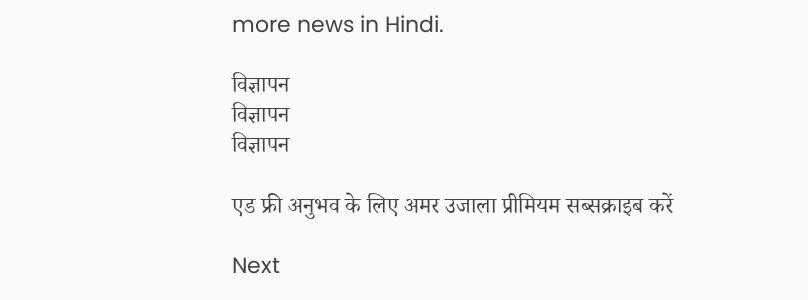more news in Hindi.

विज्ञापन
विज्ञापन
विज्ञापन

एड फ्री अनुभव के लिए अमर उजाला प्रीमियम सब्सक्राइब करें

Next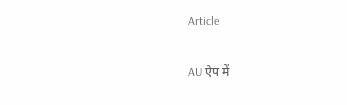Article

AU ऐप में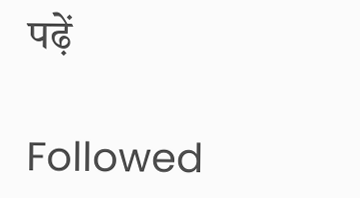पढ़ें

Followed